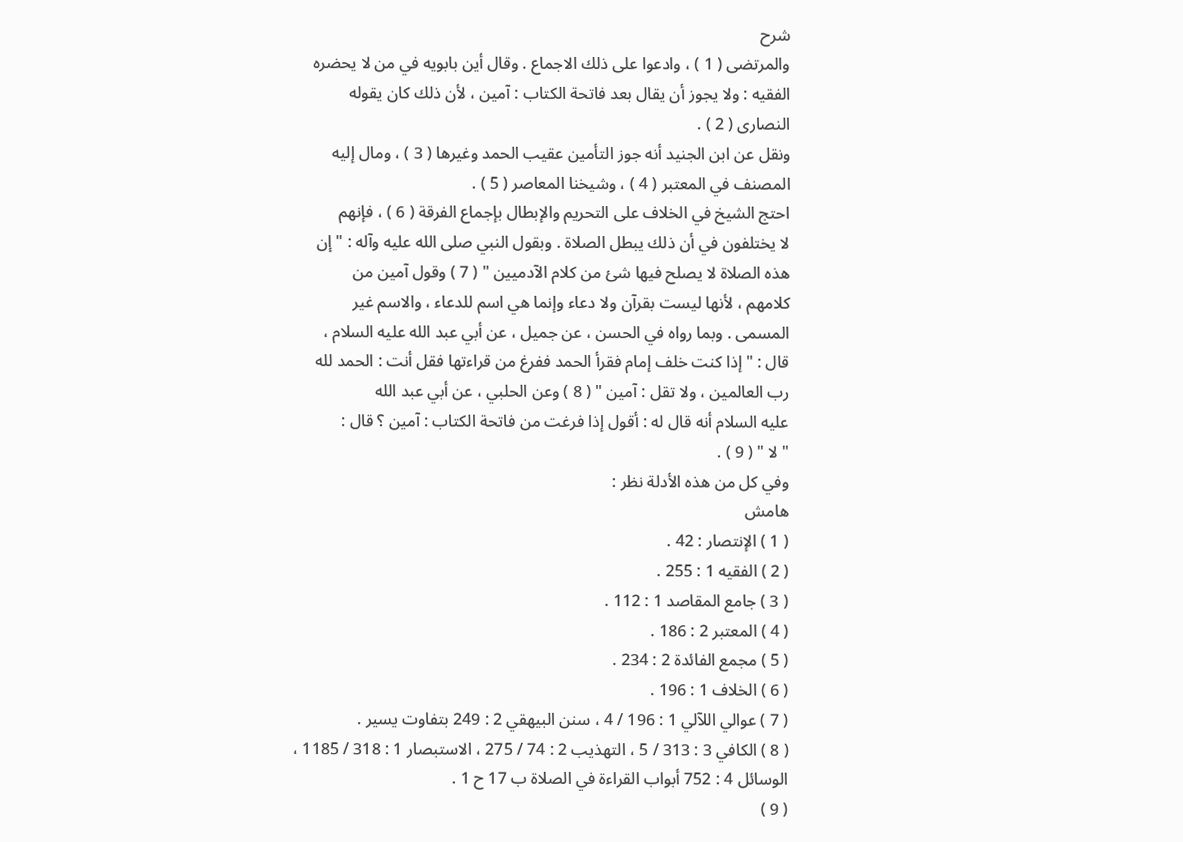شرح
والمرتضى ( 1 ) ، وادعوا على ذلك الاجماع . وقال أين بابويه في من لا يحضره
الفقيه : ولا يجوز أن يقال بعد فاتحة الكتاب : آمين ، لأن ذلك كان يقوله
النصارى ( 2 ) .
ونقل عن ابن الجنيد أنه جوز التأمين عقيب الحمد وغيرها ( 3 ) ، ومال إليه
المصنف في المعتبر ( 4 ) ، وشيخنا المعاصر ( 5 ) .
احتج الشيخ في الخلاف على التحريم والإبطال بإجماع الفرقة ( 6 ) ، فإنهم
لا يختلفون في أن ذلك يبطل الصلاة . وبقول النبي صلى الله عليه وآله : " إن
هذه الصلاة لا يصلح فيها شئ من كلام الآدميين " ( 7 ) وقول آمين من
كلامهم ، لأنها ليست بقرآن ولا دعاء وإنما هي اسم للدعاء ، والاسم غير
المسمى . وبما رواه في الحسن ، عن جميل ، عن أبي عبد الله عليه السلام ،
قال : " إذا كنت خلف إمام فقرأ الحمد ففرغ من قراءتها فقل أنت : الحمد لله
رب العالمين ، ولا تقل : آمين " ( 8 ) وعن الحلبي ، عن أبي عبد الله
عليه السلام أنه قال له : أقول إذا فرغت من فاتحة الكتاب : آمين ؟ قال :
" لا " ( 9 ) .
وفي كل من هذه الأدلة نظر :
هامش
( 1 ) الإنتصار : 42 .
( 2 ) الفقيه 1 : 255 .
( 3 ) جامع المقاصد 1 : 112 .
( 4 ) المعتبر 2 : 186 .
( 5 ) مجمع الفائدة 2 : 234 .
( 6 ) الخلاف 1 : 196 .
( 7 ) عوالي اللآلي 1 : 196 / 4 ، سنن البيهقي 2 : 249 بتفاوت يسير .
( 8 ) الكافي 3 : 313 / 5 ، التهذيب 2 : 74 / 275 ، الاستبصار 1 : 318 / 1185 ،
الوسائل 4 : 752 أبواب القراءة في الصلاة ب 17 ح 1 .
( 9 )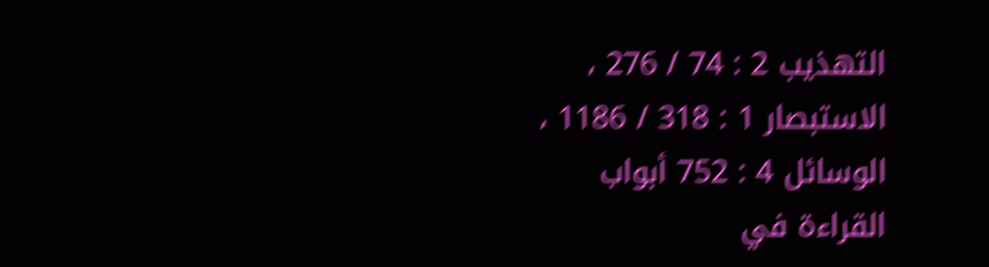التهذيب 2 : 74 / 276 ، الاستبصار 1 : 318 / 1186 ، الوسائل 4 : 752 أبواب
القراءة في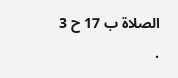الصلاة ب 17 ح 3 .